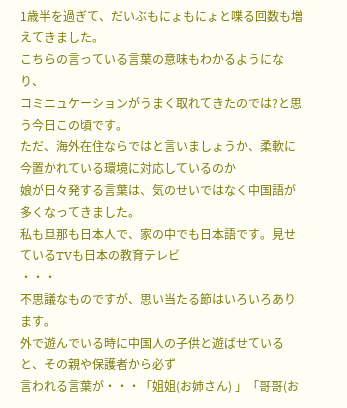1歳半を過ぎて、だいぶもにょもにょと喋る回数も増えてきました。
こちらの言っている言葉の意味もわかるようになり、
コミニュケーションがうまく取れてきたのでは?と思う今日この頃です。
ただ、海外在住ならではと言いましょうか、柔軟に今置かれている環境に対応しているのか
娘が日々発する言葉は、気のせいではなく中国語が多くなってきました。
私も旦那も日本人で、家の中でも日本語です。見せているTVも日本の教育テレビ
・・・
不思議なものですが、思い当たる節はいろいろあります。
外で遊んでいる時に中国人の子供と遊ばせていると、その親や保護者から必ず
言われる言葉が・・・「姐姐(お姉さん) 」「哥哥(お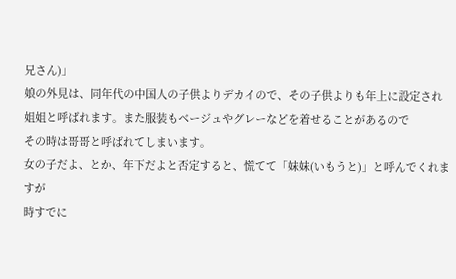兄さん)」
娘の外見は、同年代の中国人の子供よりデカイので、その子供よりも年上に設定され
姐姐と呼ばれます。また服装もベージュやグレーなどを着せることがあるので
その時は哥哥と呼ばれてしまいます。
女の子だよ、とか、年下だよと否定すると、慌てて「妹妹(いもうと)」と呼んでくれますが
時すでに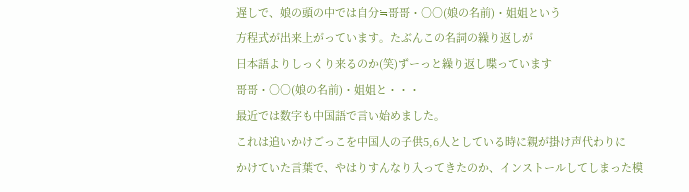遅しで、娘の頭の中では自分≒哥哥・○○(娘の名前)・姐姐という
方程式が出来上がっています。たぶんこの名詞の繰り返しが
日本語よりしっくり来るのか(笑)ずーっと繰り返し喋っています
哥哥・○○(娘の名前)・姐姐と・・・
最近では数字も中国語で言い始めました。
これは追いかけごっこを中国人の子供5,6人としている時に親が掛け声代わりに
かけていた言葉で、やはりすんなり入ってきたのか、インストールしてしまった模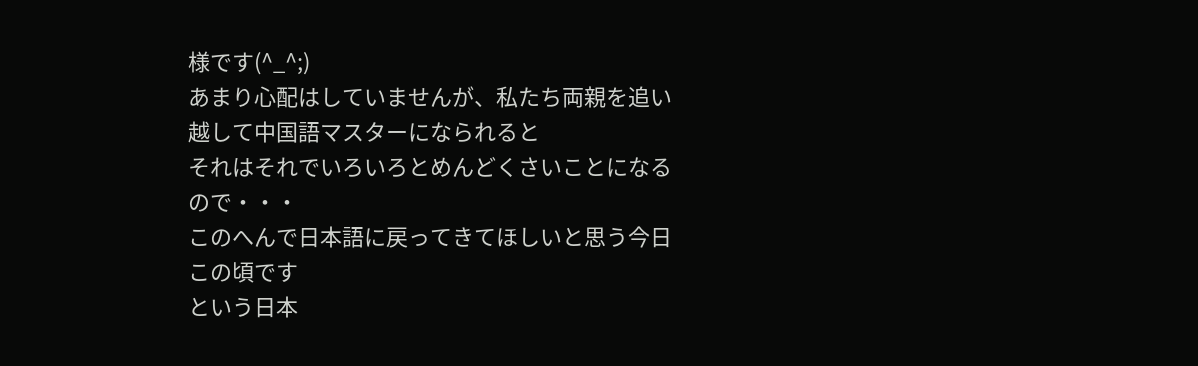様です(^_^;)
あまり心配はしていませんが、私たち両親を追い越して中国語マスターになられると
それはそれでいろいろとめんどくさいことになるので・・・
このへんで日本語に戻ってきてほしいと思う今日この頃です
という日本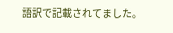語訳で記載されてました。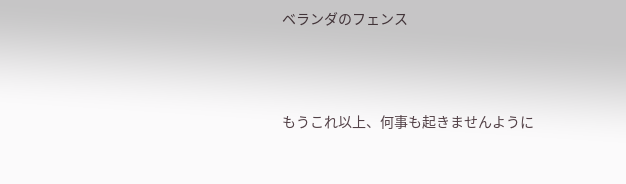ベランダのフェンス



もうこれ以上、何事も起きませんように